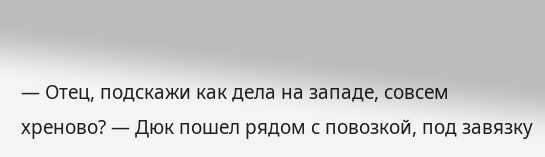— Отец, подскажи как дела на западе, совсем хреново? — Дюк пошел рядом с повозкой, под завязку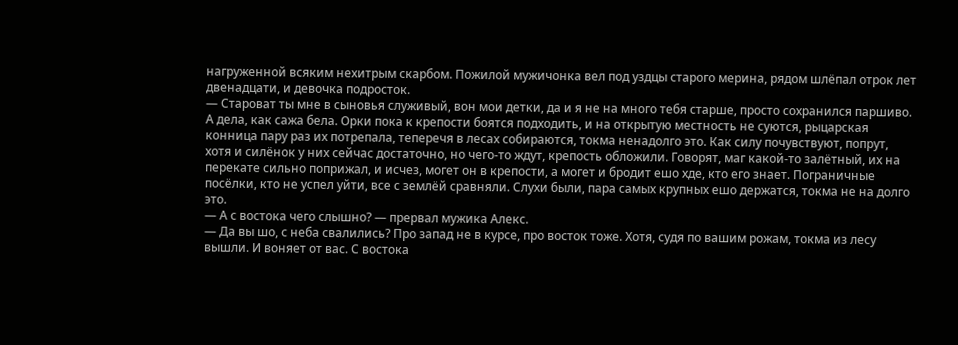нагруженной всяким нехитрым скарбом. Пожилой мужичонка вел под уздцы старого мерина, рядом шлёпал отрок лет двенадцати, и девочка подросток.
— Староват ты мне в сыновья служивый, вон мои детки, да и я не на много тебя старше, просто сохранился паршиво. А дела, как сажа бела. Орки пока к крепости боятся подходить, и на открытую местность не суются, рыцарская конница пару раз их потрепала, теперечя в лесах собираются, токма ненадолго это. Как силу почувствуют, попрут, хотя и силёнок у них сейчас достаточно, но чего-то ждут, крепость обложили. Говорят, маг какой-то залётный, их на перекате сильно поприжал, и исчез, могет он в крепости, а могет и бродит ешо хде, кто его знает. Пограничные посёлки, кто не успел уйти, все с землёй сравняли. Слухи были, пара самых крупных ешо держатся, токма не на долго это.
— А с востока чего слышно? — прервал мужика Алекс.
— Да вы шо, с неба свалились? Про запад не в курсе, про восток тоже. Хотя, судя по вашим рожам, токма из лесу вышли. И воняет от вас. С востока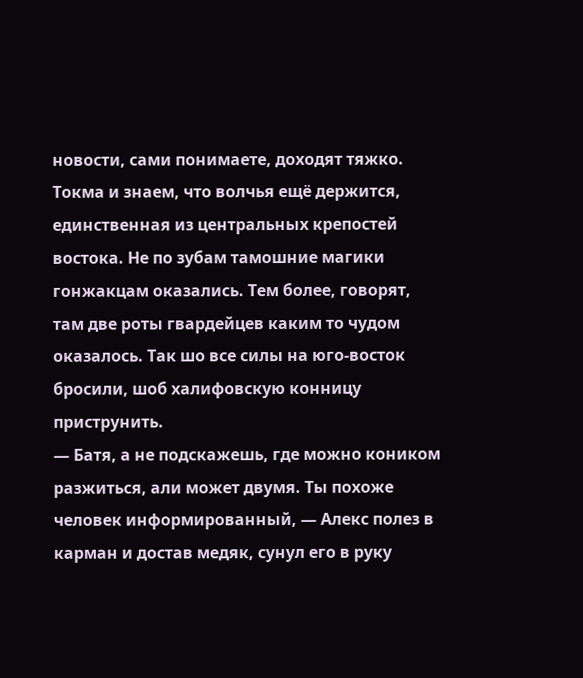новости, сами понимаете, доходят тяжко. Токма и знаем, что волчья ещё держится, единственная из центральных крепостей востока. Не по зубам тамошние магики гонжакцам оказались. Тем более, говорят, там две роты гвардейцев каким то чудом оказалось. Так шо все силы на юго-восток бросили, шоб халифовскую конницу приструнить.
— Батя, а не подскажешь, где можно коником разжиться, али может двумя. Ты похоже человек информированный, — Алекс полез в карман и достав медяк, сунул его в руку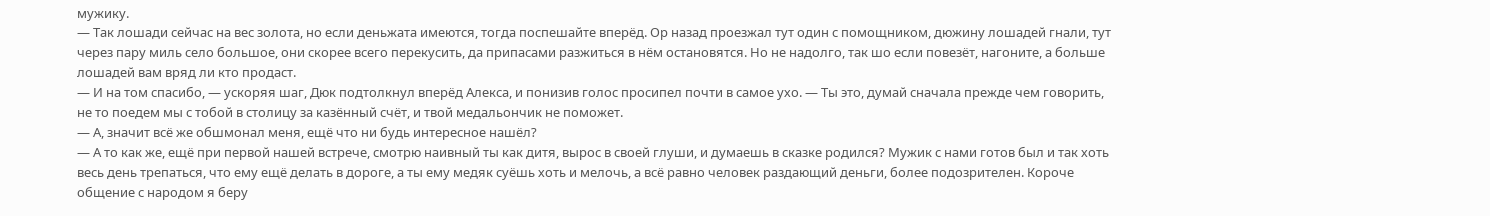мужику.
— Так лошади сейчас на вес золота, но если деньжата имеются, тогда поспешайте вперёд. Ор назад проезжал тут один с помощником, дюжину лошадей гнали, тут через пару миль село большое, они скорее всего перекусить, да припасами разжиться в нём остановятся. Но не надолго, так шо если повезёт, нагоните, а больше лошадей вам вряд ли кто продаст.
— И на том спасибо, — ускоряя шаг, Дюк подтолкнул вперёд Алекса, и понизив голос просипел почти в самое ухо. — Ты это, думай сначала прежде чем говорить, не то поедем мы с тобой в столицу за казённый счёт, и твой медальончик не поможет.
— А, значит всё же обшмонал меня, ещё что ни будь интересное нашёл?
— А то как же, ещё при первой нашей встрече, смотрю наивный ты как дитя, вырос в своей глуши, и думаешь в сказке родился? Мужик с нами готов был и так хоть весь день трепаться, что ему ещё делать в дороге, а ты ему медяк суёшь хоть и мелочь, а всё равно человек раздающий деньги, более подозрителен. Короче общение с народом я беру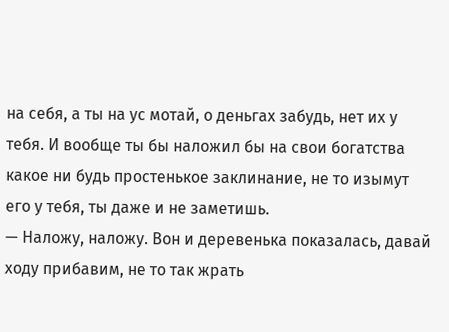на себя, а ты на ус мотай, о деньгах забудь, нет их у тебя. И вообще ты бы наложил бы на свои богатства какое ни будь простенькое заклинание, не то изымут его у тебя, ты даже и не заметишь.
— Наложу, наложу. Вон и деревенька показалась, давай ходу прибавим, не то так жрать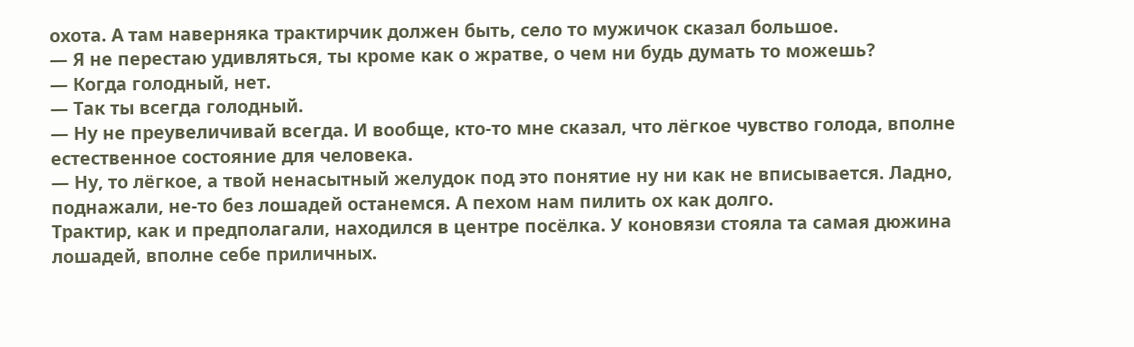охота. А там наверняка трактирчик должен быть, село то мужичок сказал большое.
— Я не перестаю удивляться, ты кроме как о жратве, о чем ни будь думать то можешь?
— Когда голодный, нет.
— Так ты всегда голодный.
— Ну не преувеличивай всегда. И вообще, кто-то мне сказал, что лёгкое чувство голода, вполне естественное состояние для человека.
— Ну, то лёгкое, а твой ненасытный желудок под это понятие ну ни как не вписывается. Ладно, поднажали, не-то без лошадей останемся. А пехом нам пилить ох как долго.
Трактир, как и предполагали, находился в центре посёлка. У коновязи стояла та самая дюжина лошадей, вполне себе приличных.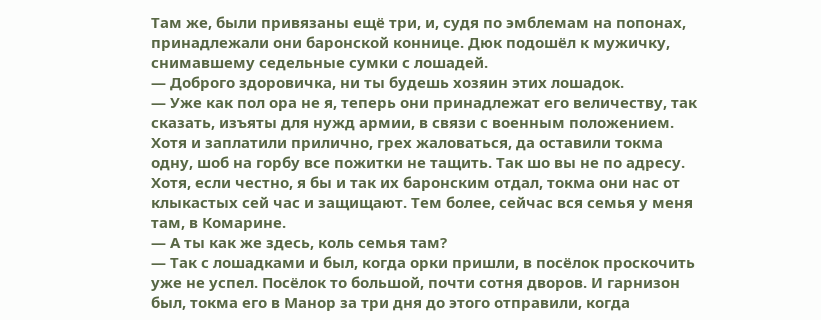Там же, были привязаны ещё три, и, судя по эмблемам на попонах, принадлежали они баронской коннице. Дюк подошёл к мужичку, снимавшему седельные сумки с лошадей.
— Доброго здоровичка, ни ты будешь хозяин этих лошадок.
— Уже как пол ора не я, теперь они принадлежат его величеству, так сказать, изъяты для нужд армии, в связи с военным положением. Хотя и заплатили прилично, грех жаловаться, да оставили токма одну, шоб на горбу все пожитки не тащить. Так шо вы не по адресу. Хотя, если честно, я бы и так их баронским отдал, токма они нас от клыкастых сей час и защищают. Тем более, сейчас вся семья у меня там, в Комарине.
— А ты как же здесь, коль семья там?
— Так с лошадками и был, когда орки пришли, в посёлок проскочить уже не успел. Посёлок то большой, почти сотня дворов. И гарнизон был, токма его в Манор за три дня до этого отправили, когда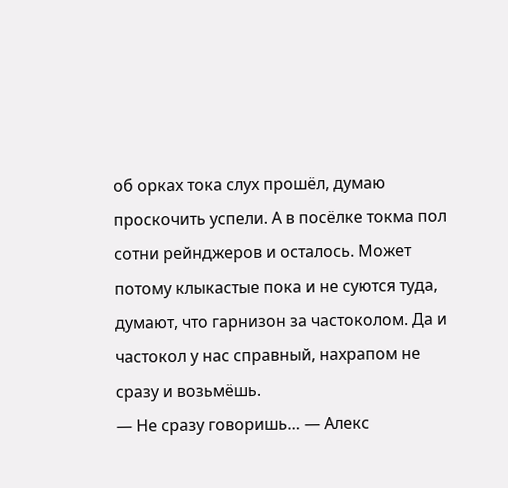об орках тока слух прошёл, думаю проскочить успели. А в посёлке токма пол сотни рейнджеров и осталось. Может потому клыкастые пока и не суются туда, думают, что гарнизон за частоколом. Да и частокол у нас справный, нахрапом не сразу и возьмёшь.
— Не сразу говоришь… — Алекс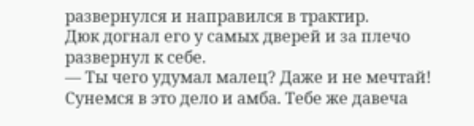развернулся и направился в трактир.
Дюк догнал его у самых дверей и за плечо развернул к себе.
— Ты чего удумал малец? Даже и не мечтай! Сунемся в это дело и амба. Тебе же давеча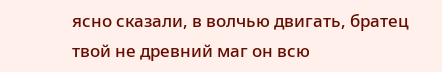ясно сказали, в волчью двигать, братец твой не древний маг он всю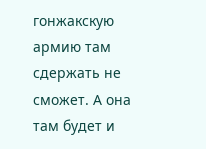гонжакскую армию там сдержать не сможет. А она там будет и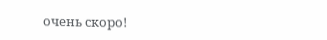очень скоро!